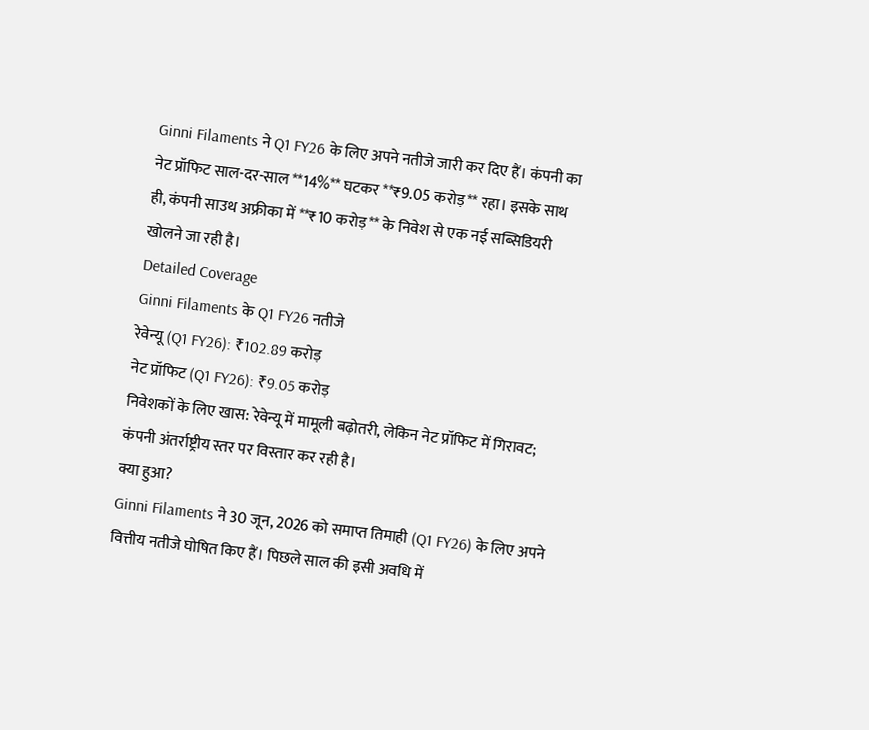Ginni Filaments ने Q1 FY26 के लिए अपने नतीजे जारी कर दिए हैं। कंपनी का नेट प्रॉफिट साल-दर-साल **14%** घटकर **₹9.05 करोड़** रहा। इसके साथ ही, कंपनी साउथ अफ्रीका में **₹10 करोड़** के निवेश से एक नई सब्सिडियरी खोलने जा रही है।
Detailed Coverage
Ginni Filaments के Q1 FY26 नतीजे
रेवेन्यू (Q1 FY26): ₹102.89 करोड़
नेट प्रॉफिट (Q1 FY26): ₹9.05 करोड़
निवेशकों के लिए खास: रेवेन्यू में मामूली बढ़ोतरी, लेकिन नेट प्रॉफिट में गिरावट; कंपनी अंतर्राष्ट्रीय स्तर पर विस्तार कर रही है।
क्या हुआ?
Ginni Filaments ने 30 जून, 2026 को समाप्त तिमाही (Q1 FY26) के लिए अपने वित्तीय नतीजे घोषित किए हैं। पिछले साल की इसी अवधि में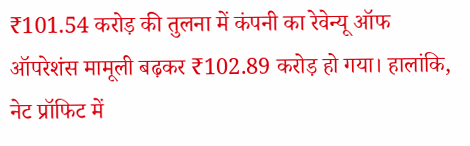₹101.54 करोड़ की तुलना में कंपनी का रेवेन्यू ऑफ ऑपरेशंस मामूली बढ़कर ₹102.89 करोड़ हो गया। हालांकि, नेट प्रॉफिट में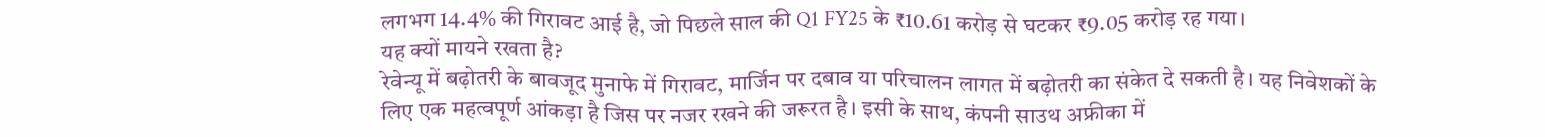लगभग 14.4% की गिरावट आई है, जो पिछले साल की Q1 FY25 के ₹10.61 करोड़ से घटकर ₹9.05 करोड़ रह गया।
यह क्यों मायने रखता है?
रेवेन्यू में बढ़ोतरी के बावजूद मुनाफे में गिरावट, मार्जिन पर दबाव या परिचालन लागत में बढ़ोतरी का संकेत दे सकती है। यह निवेशकों के लिए एक महत्वपूर्ण आंकड़ा है जिस पर नजर रखने की जरूरत है। इसी के साथ, कंपनी साउथ अफ्रीका में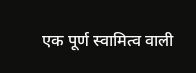एक पूर्ण स्वामित्व वाली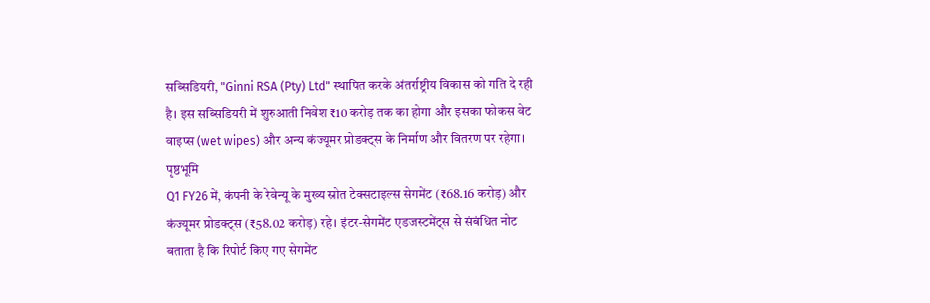सब्सिडियरी, "Ginni RSA (Pty) Ltd" स्थापित करके अंतर्राष्ट्रीय विकास को गति दे रही है। इस सब्सिडियरी में शुरुआती निवेश ₹10 करोड़ तक का होगा और इसका फोकस वेट वाइप्स (wet wipes) और अन्य कंज्यूमर प्रोडक्ट्स के निर्माण और वितरण पर रहेगा।
पृष्ठभूमि
Q1 FY26 में, कंपनी के रेवेन्यू के मुख्य स्रोत टेक्सटाइल्स सेगमेंट (₹68.16 करोड़) और कंज्यूमर प्रोडक्ट्स (₹58.02 करोड़) रहे। इंटर-सेगमेंट एडजस्टमेंट्स से संबंधित नोट बताता है कि रिपोर्ट किए गए सेगमेंट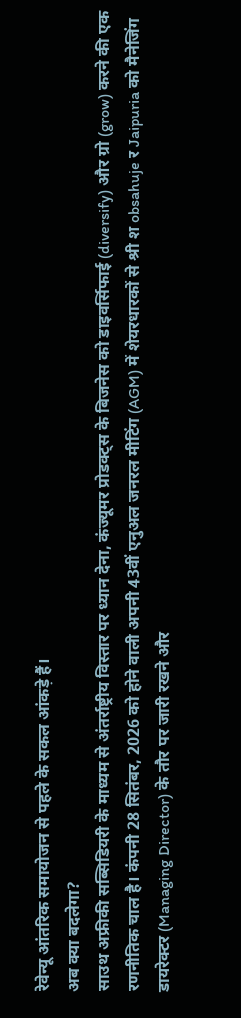रेवेन्यू आंतरिक समायोजन से पहले के सकल आंकड़े हैं।
अब क्या बदलेगा?
साउथ अफ्रीकी सब्सिडियरी के माध्यम से अंतर्राष्ट्रीय विस्तार पर ध्यान देना, कंज्यूमर प्रोडक्ट्स के बिजनेस को डाइवर्सिफाई (diversify) और ग्रो (grow) करने की एक रणनीतिक चाल है। कंपनी 28 सितंबर, 2026 को होने वाली अपनी 43वीं एनुअल जनरल मीटिंग (AGM) में शेयरधारकों से श्री श obsahuje र Jaipuria को मैनेजिंग डायरेक्टर (Managing Director) के तौर पर जारी रखने और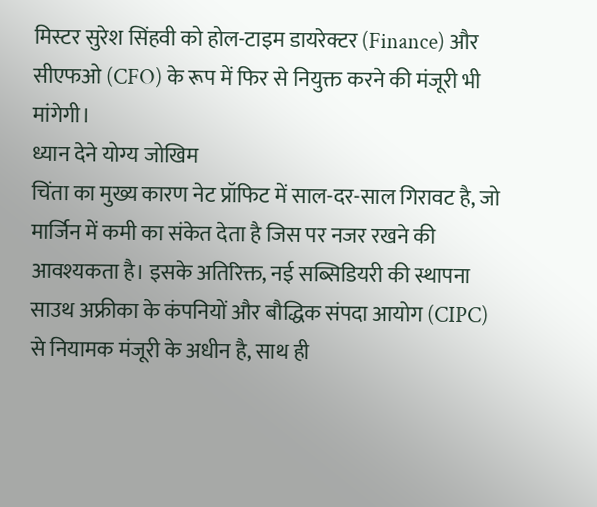मिस्टर सुरेश सिंहवी को होल-टाइम डायरेक्टर (Finance) और सीएफओ (CFO) के रूप में फिर से नियुक्त करने की मंजूरी भी मांगेगी।
ध्यान देने योग्य जोखिम
चिंता का मुख्य कारण नेट प्रॉफिट में साल-दर-साल गिरावट है, जो मार्जिन में कमी का संकेत देता है जिस पर नजर रखने की आवश्यकता है। इसके अतिरिक्त, नई सब्सिडियरी की स्थापना साउथ अफ्रीका के कंपनियों और बौद्धिक संपदा आयोग (CIPC) से नियामक मंजूरी के अधीन है, साथ ही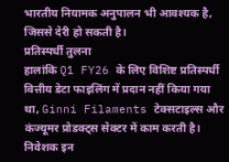भारतीय नियामक अनुपालन भी आवश्यक है, जिससे देरी हो सकती है।
प्रतिस्पर्धी तुलना
हालांकि Q1 FY26 के लिए विशिष्ट प्रतिस्पर्धी वित्तीय डेटा फाइलिंग में प्रदान नहीं किया गया था, Ginni Filaments टेक्सटाइल्स और कंज्यूमर प्रोडक्ट्स सेक्टर में काम करती है। निवेशक इन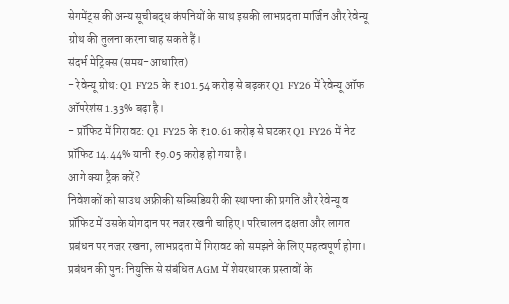सेगमेंट्स की अन्य सूचीबद्ध कंपनियों के साथ इसकी लाभप्रदता मार्जिन और रेवेन्यू ग्रोथ की तुलना करना चाह सकते हैं।
संदर्भ मेट्रिक्स (समय-आधारित)
- रेवेन्यू ग्रोथ: Q1 FY25 के ₹101.54 करोड़ से बढ़कर Q1 FY26 में रेवेन्यू ऑफ ऑपरेशंस 1.33% बढ़ा है।
- प्रॉफिट में गिरावट: Q1 FY25 के ₹10.61 करोड़ से घटकर Q1 FY26 में नेट प्रॉफिट 14.44% यानी ₹9.05 करोड़ हो गया है।
आगे क्या ट्रैक करें?
निवेशकों को साउथ अफ्रीकी सब्सिडियरी की स्थापना की प्रगति और रेवेन्यू व प्रॉफिट में उसके योगदान पर नजर रखनी चाहिए। परिचालन दक्षता और लागत प्रबंधन पर नजर रखना, लाभप्रदता में गिरावट को समझने के लिए महत्वपूर्ण होगा। प्रबंधन की पुनः नियुक्ति से संबंधित AGM में शेयरधारक प्रस्तावों के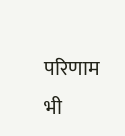परिणाम भी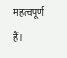महत्वपूर्ण हैं।